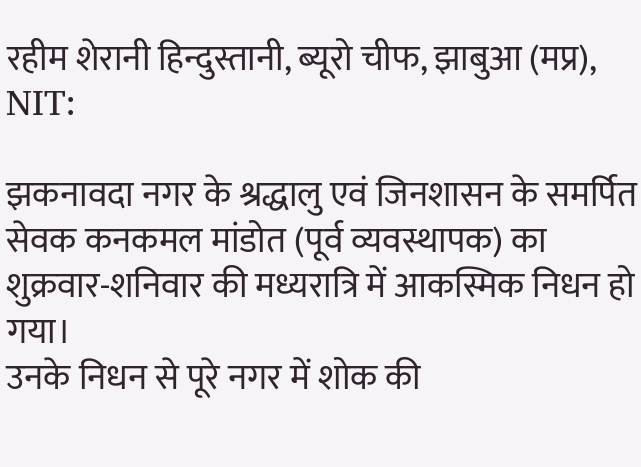रहीम शेरानी हिन्दुस्तानी, ब्यूरो चीफ, झाबुआ (मप्र), NIT:

झकनावदा नगर के श्रद्धालु एवं जिनशासन के समर्पित सेवक कनकमल मांडोत (पूर्व व्यवस्थापक) का शुक्रवार-शनिवार की मध्यरात्रि में आकस्मिक निधन हो गया।
उनके निधन से पूरे नगर में शोक की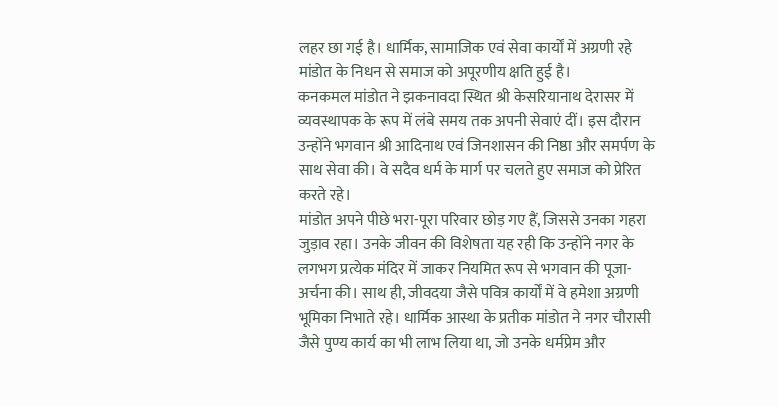लहर छा गई है। धार्मिक, सामाजिक एवं सेवा कार्यों में अग्रणी रहे मांडोत के निधन से समाज को अपूरणीय क्षति हुई है।
कनकमल मांडोत ने झकनावदा स्थित श्री केसरियानाथ देरासर में व्यवस्थापक के रूप में लंबे समय तक अपनी सेवाएं दीं। इस दौरान उन्होंने भगवान श्री आदिनाथ एवं जिनशासन की निष्ठा और समर्पण के साथ सेवा की। वे सदैव धर्म के मार्ग पर चलते हुए समाज को प्रेरित करते रहे।
मांडोत अपने पीछे भरा-पूरा परिवार छोड़ गए हैं, जिससे उनका गहरा जुड़ाव रहा। उनके जीवन की विशेषता यह रही कि उन्होंने नगर के लगभग प्रत्येक मंदिर में जाकर नियमित रूप से भगवान की पूजा-अर्चना की। साथ ही, जीवदया जैसे पवित्र कार्यों में वे हमेशा अग्रणी भूमिका निभाते रहे। धार्मिक आस्था के प्रतीक मांडोत ने नगर चौरासी जैसे पुण्य कार्य का भी लाभ लिया था, जो उनके धर्मप्रेम और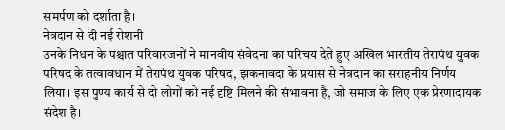समर्पण को दर्शाता है।
नेत्रदान से दी नई रोशनी
उनके निधन के पश्चात परिवारजनों ने मानवीय संवेदना का परिचय देते हुए अखिल भारतीय तेरापंथ युवक परिषद के तत्वावधान में तेरापंथ युवक परिषद, झकनावदा के प्रयास से नेत्रदान का सराहनीय निर्णय लिया। इस पुण्य कार्य से दो लोगों को नई दृष्टि मिलने की संभावना है, जो समाज के लिए एक प्रेरणादायक संदेश है।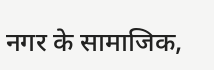नगर के सामाजिक,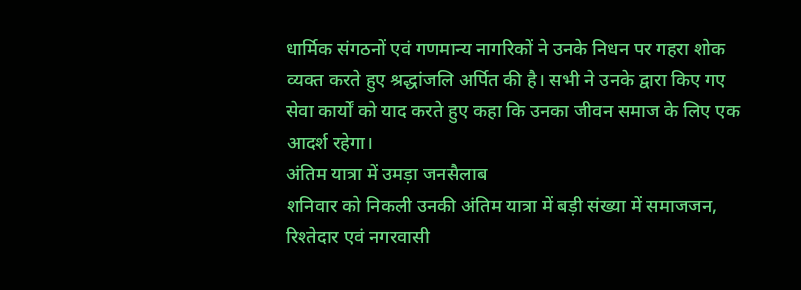धार्मिक संगठनों एवं गणमान्य नागरिकों ने उनके निधन पर गहरा शोक व्यक्त करते हुए श्रद्धांजलि अर्पित की है। सभी ने उनके द्वारा किए गए सेवा कार्यों को याद करते हुए कहा कि उनका जीवन समाज के लिए एक आदर्श रहेगा।
अंतिम यात्रा में उमड़ा जनसैलाब
शनिवार को निकली उनकी अंतिम यात्रा में बड़ी संख्या में समाजजन, रिश्तेदार एवं नगरवासी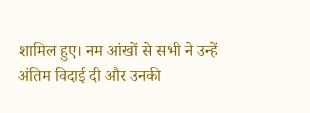शामिल हुए। नम आंखों से सभी ने उन्हें अंतिम विदाई दी और उनकी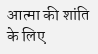आत्मा की शांति के लिए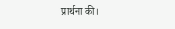प्रार्थना की।